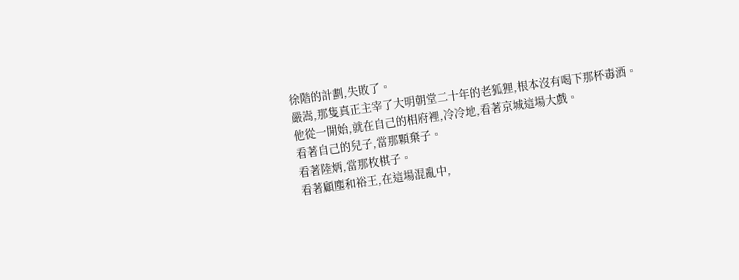徐階的計劃,失敗了。
嚴嵩,那隻真正主宰了大明朝堂二十年的老狐狸,根本沒有喝下那杯毒酒。
他從一開始,就在自己的相府裡,冷冷地,看著京城這場大戲。
看著自己的兒子,當那顆棄子。
看著陸炳,當那枚棋子。
看著顧塵和裕王,在這場混亂中,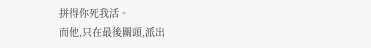拼得你死我活。
而他,只在最後關頭,派出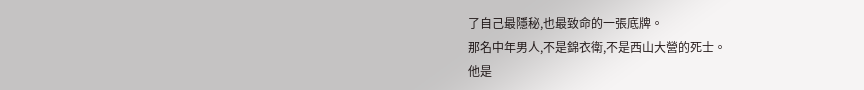了自己最隱秘,也最致命的一張底牌。
那名中年男人,不是錦衣衛,不是西山大營的死士。
他是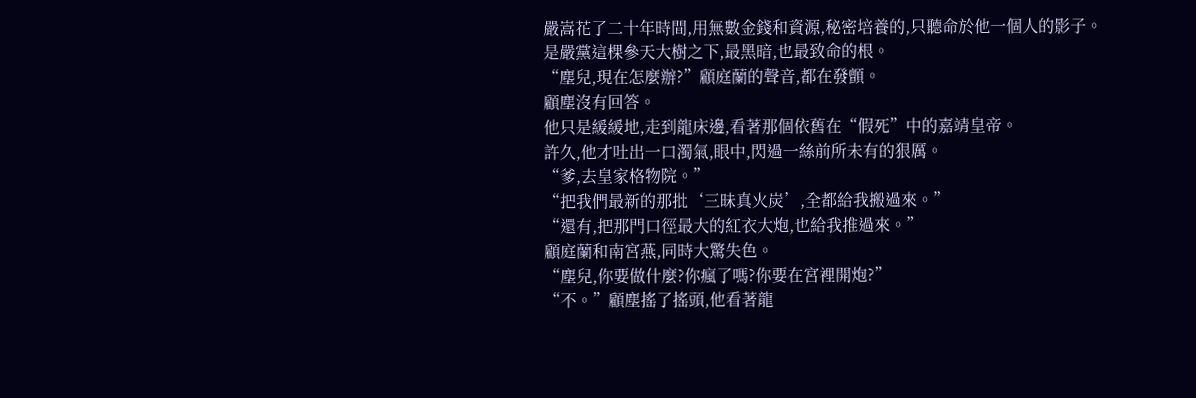嚴嵩花了二十年時間,用無數金錢和資源,秘密培養的,只聽命於他一個人的影子。
是嚴黨這棵參天大樹之下,最黑暗,也最致命的根。
“塵兒,現在怎麼辦?”顧庭蘭的聲音,都在發顫。
顧塵沒有回答。
他只是緩緩地,走到龍床邊,看著那個依舊在“假死”中的嘉靖皇帝。
許久,他才吐出一口濁氣,眼中,閃過一絲前所未有的狠厲。
“爹,去皇家格物院。”
“把我們最新的那批‘三昧真火炭’,全都給我搬過來。”
“還有,把那門口徑最大的紅衣大炮,也給我推過來。”
顧庭蘭和南宮燕,同時大驚失色。
“塵兒,你要做什麼?你瘋了嗎?你要在宮裡開炮?”
“不。”顧塵搖了搖頭,他看著龍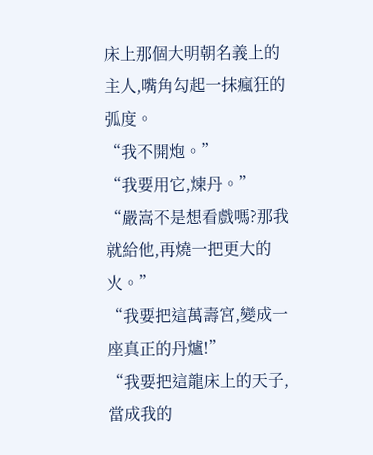床上那個大明朝名義上的主人,嘴角勾起一抹瘋狂的弧度。
“我不開炮。”
“我要用它,煉丹。”
“嚴嵩不是想看戲嗎?那我就給他,再燒一把更大的火。”
“我要把這萬壽宮,變成一座真正的丹爐!”
“我要把這龍床上的天子,當成我的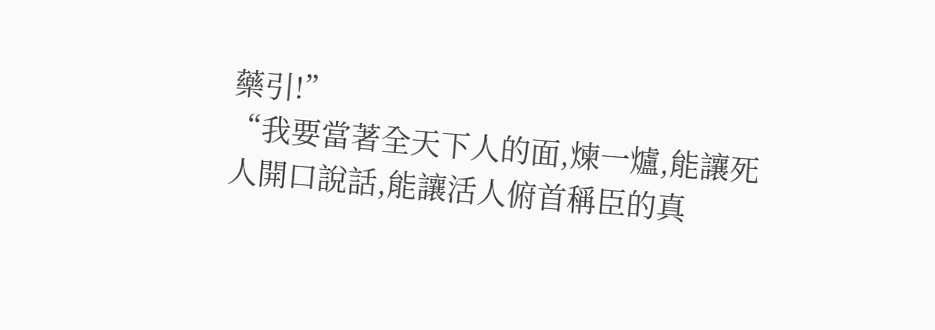藥引!”
“我要當著全天下人的面,煉一爐,能讓死人開口說話,能讓活人俯首稱臣的真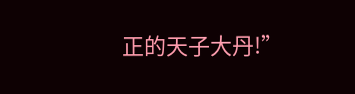正的天子大丹!”